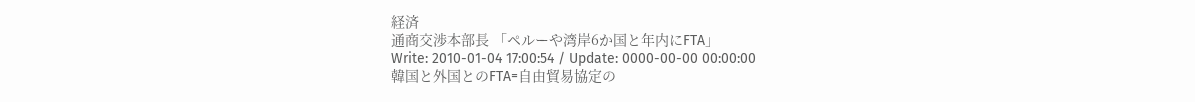経済
通商交渉本部長 「ペルーや湾岸6か国と年内にFTA」
Write: 2010-01-04 17:00:54 / Update: 0000-00-00 00:00:00
韓国と外国とのFTA=自由貿易協定の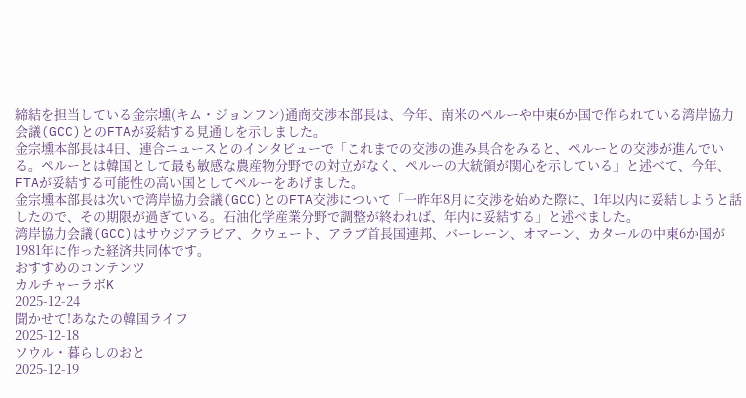締結を担当している金宗壎(キム・ジョンフン)通商交渉本部長は、今年、南米のペルーや中東6か国で作られている湾岸協力会議(GCC)とのFTAが妥結する見通しを示しました。
金宗壎本部長は4日、連合ニュースとのインタビューで「これまでの交渉の進み具合をみると、ペルーとの交渉が進んでいる。ペルーとは韓国として最も敏感な農産物分野での対立がなく、ペルーの大統領が関心を示している」と述べて、今年、FTAが妥結する可能性の高い国としてペルーをあげました。
金宗壎本部長は次いで湾岸協力会議(GCC)とのFTA交渉について「一昨年8月に交渉を始めた際に、1年以内に妥結しようと話したので、その期限が過ぎている。石油化学産業分野で調整が終われば、年内に妥結する」と述べました。
湾岸協力会議(GCC)はサウジアラビア、クウェート、アラブ首長国連邦、バーレーン、オマーン、カタールの中東6か国が1981年に作った経済共同体です。
おすすめのコンテンツ
カルチャーラボK
2025-12-24
聞かせて!あなたの韓国ライフ
2025-12-18
ソウル・暮らしのおと
2025-12-19